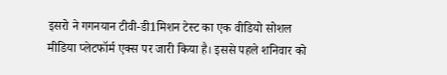इसरो ने गगनयान टीवी-डी1मिशन टेस्ट का एक वीडियो सोशल मीडिया प्लेटफॉर्म एक्स पर जारी किया है। इससे पहले शनिवार को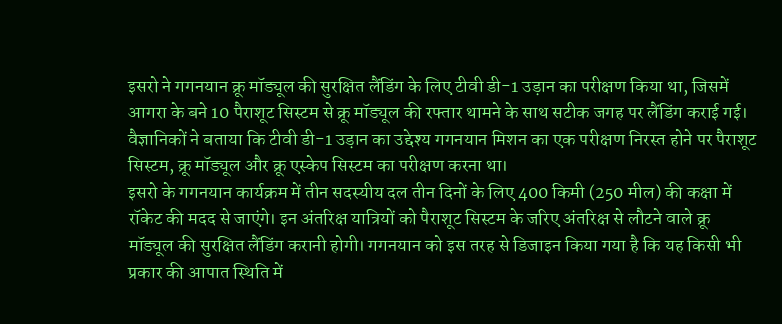इसरो ने गगनयान क्रू मॉड्यूल की सुरक्षित लैंडिंग के लिए टीवी डी-1 उड़ान का परीक्षण किया था, जिसमें आगरा के बने 10 पैराशूट सिस्टम से क्रू मॉड्यूल की रफ्तार थामने के साथ सटीक जगह पर लैंडिंग कराई गई। वैज्ञानिकों ने बताया कि टीवी डी-1 उड़ान का उद्देश्य गगनयान मिशन का एक परीक्षण निरस्त होने पर पैराशूट सिस्टम, क्रू मॉड्यूल और क्रू एस्केप सिस्टम का परीक्षण करना था।
इसरो के गगनयान कार्यक्रम में तीन सदस्यीय दल तीन दिनों के लिए 400 किमी (250 मील) की कक्षा में रॉकेट की मदद से जाएंगे। इन अंतरिक्ष यात्रियों को पैराशूट सिस्टम के जरिए अंतरिक्ष से लौटने वाले क्रू मॉड्यूल की सुरक्षित लैंडिंग करानी होगी। गगनयान को इस तरह से डिजाइन किया गया है कि यह किसी भी प्रकार की आपात स्थिति में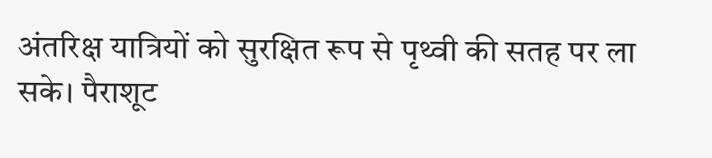अंतरिक्ष यात्रियों को सुरक्षित रूप से पृथ्वी की सतह पर ला सके। पैराशूट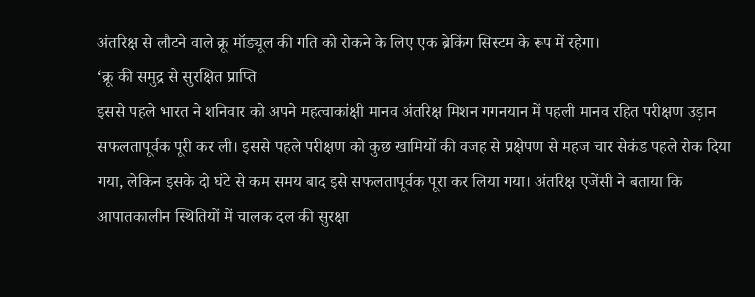अंतरिक्ष से लौटने वाले क्रू मॉड्यूल की गति को रोकने के लिए एक ब्रेकिंग सिस्टम के रूप में रहेगा।
‘क्रू की समुद्र से सुरक्षित प्राप्ति
इससे पहले भारत ने शनिवार को अपने महत्वाकांक्षी मानव अंतरिक्ष मिशन गगनयान में पहली मानव रहित परीक्षण उड़ान सफलतापूर्वक पूरी कर ली। इससे पहले परीक्षण को कुछ खामियों की वजह से प्रक्षेपण से महज चार सेकंड पहले रोक दिया गया, लेकिन इसके दो घंटे से कम समय बाद इसे सफलतापूर्वक पूरा कर लिया गया। अंतरिक्ष एजेंसी ने बताया कि आपातकालीन स्थितियों में चालक दल की सुरक्षा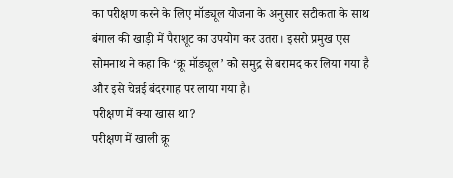का परीक्षण करने के लिए मॉड्यूल योजना के अनुसार सटीकता के साथ बंगाल की खाड़ी में पैराशूट का उपयोग कर उतरा। इसरो प्रमुख एस सोमनाथ ने कहा कि ‘क्रू मॉड्यूल’ को समुद्र से बरामद कर लिया गया है और इसे चेन्नई बंदरगाह पर लाया गया है।
परीक्षण में क्या खास था?
परीक्षण में खाली क्रू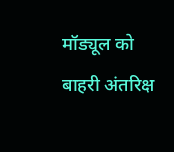मॉड्यूल को बाहरी अंतरिक्ष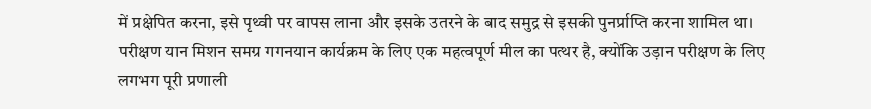में प्रक्षेपित करना, इसे पृथ्वी पर वापस लाना और इसके उतरने के बाद समुद्र से इसकी पुनर्प्राप्ति करना शामिल था। परीक्षण यान मिशन समग्र गगनयान कार्यक्रम के लिए एक महत्वपूर्ण मील का पत्थर है, क्योंकि उड़ान परीक्षण के लिए लगभग पूरी प्रणाली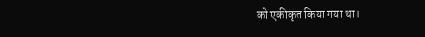को एकीकृत किया गया था।